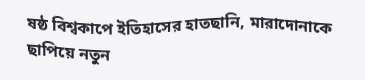ষষ্ঠ বিশ্বকাপে ইতিহাসের হাতছানি, মারাদোনাকে ছাপিয়ে নতুন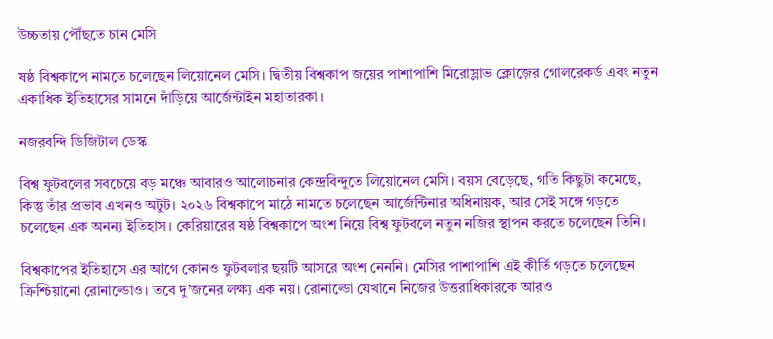উচ্চতায় পৌঁছতে চান মেসি

ষষ্ঠ বিশ্বকাপে নামতে চলেছেন লিয়োনেল মেসি। দ্বিতীয় বিশ্বকাপ জয়ের পাশাপাশি মিরোস্লাভ ক্লোজ়ের গোলরেকর্ড এবং নতুন একাধিক ইতিহাসের সামনে দাঁড়িয়ে আর্জেন্টাইন মহাতারকা।

নজরবন্দি ডিজিটাল ডেস্ক

বিশ্ব ফুটবলের সবচেয়ে বড় মঞ্চে আবারও আলোচনার কেন্দ্রবিন্দুতে লিয়োনেল মেসি। বয়স বেড়েছে, গতি কিছুটা কমেছে, কিন্তু তাঁর প্রভাব এখনও অটুট। ২০২৬ বিশ্বকাপে মাঠে নামতে চলেছেন আর্জেন্টিনার অধিনায়ক, আর সেই সঙ্গে গড়তে চলেছেন এক অনন্য ইতিহাস। কেরিয়ারের ষষ্ঠ বিশ্বকাপে অংশ নিয়ে বিশ্ব ফুটবলে নতুন নজির স্থাপন করতে চলেছেন তিনি।

বিশ্বকাপের ইতিহাসে এর আগে কোনও ফুটবলার ছয়টি আসরে অংশ নেননি। মেসির পাশাপাশি এই কীর্তি গড়তে চলেছেন ক্রিশ্চিয়ানো রোনাল্ডোও। তবে দু’জনের লক্ষ্য এক নয়। রোনাল্ডো যেখানে নিজের উত্তরাধিকারকে আরও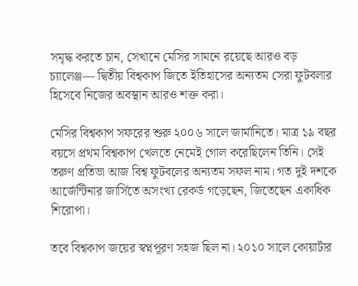সমৃদ্ধ করতে চান, সেখানে মেসির সামনে রয়েছে আরও বড় চ্যালেঞ্জ— দ্বিতীয় বিশ্বকাপ জিতে ইতিহাসের অন্যতম সেরা ফুটবলার হিসেবে নিজের অবস্থান আরও শক্ত করা।

মেসির বিশ্বকাপ সফরের শুরু ২০০৬ সালে জার্মানিতে। মাত্র ১৯ বছর বয়সে প্রথম বিশ্বকাপ খেলতে নেমেই গোল করেছিলেন তিনি। সেই তরুণ প্রতিভা আজ বিশ্ব ফুটবলের অন্যতম সফল নাম। গত দুই দশকে আর্জেন্টিনার জার্সিতে অসংখ্য রেকর্ড গড়েছেন, জিতেছেন একাধিক শিরোপা।

তবে বিশ্বকাপ জয়ের স্বপ্নপূরণ সহজ ছিল না। ২০১০ সালে কোয়ার্টার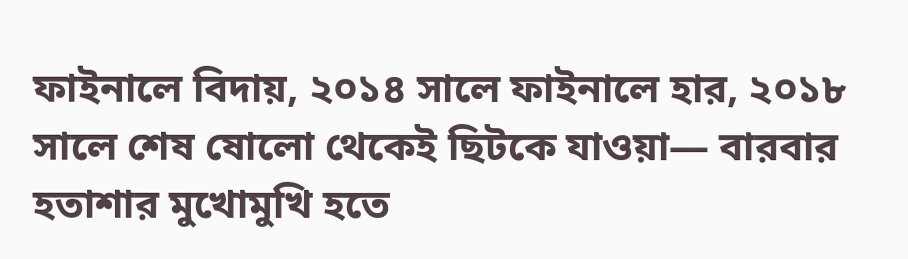ফাইনালে বিদায়, ২০১৪ সালে ফাইনালে হার, ২০১৮ সালে শেষ ষোলো থেকেই ছিটকে যাওয়া— বারবার হতাশার মুখোমুখি হতে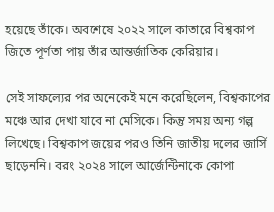হয়েছে তাঁকে। অবশেষে ২০২২ সালে কাতারে বিশ্বকাপ জিতে পূর্ণতা পায় তাঁর আন্তর্জাতিক কেরিয়ার।

সেই সাফল্যের পর অনেকেই মনে করেছিলেন, বিশ্বকাপের মঞ্চে আর দেখা যাবে না মেসিকে। কিন্তু সময় অন্য গল্প লিখেছে। বিশ্বকাপ জয়ের পরও তিনি জাতীয় দলের জার্সি ছাড়েননি। বরং ২০২৪ সালে আর্জেন্টিনাকে কোপা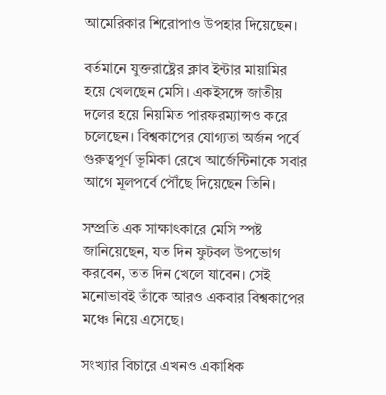আমেরিকার শিরোপাও উপহার দিয়েছেন।

বর্তমানে যুক্তরাষ্ট্রের ক্লাব ইন্টার মায়ামির হয়ে খেলছেন মেসি। একইসঙ্গে জাতীয় দলের হয়ে নিয়মিত পারফরম্যান্সও করে চলেছেন। বিশ্বকাপের যোগ্যতা অর্জন পর্বে গুরুত্বপূর্ণ ভূমিকা রেখে আর্জেন্টিনাকে সবার আগে মূলপর্বে পৌঁছে দিয়েছেন তিনি।

সম্প্রতি এক সাক্ষাৎকারে মেসি স্পষ্ট জানিয়েছেন, যত দিন ফুটবল উপভোগ করবেন, তত দিন খেলে যাবেন। সেই মনোভাবই তাঁকে আরও একবার বিশ্বকাপের মঞ্চে নিয়ে এসেছে।

সংখ্যার বিচারে এখনও একাধিক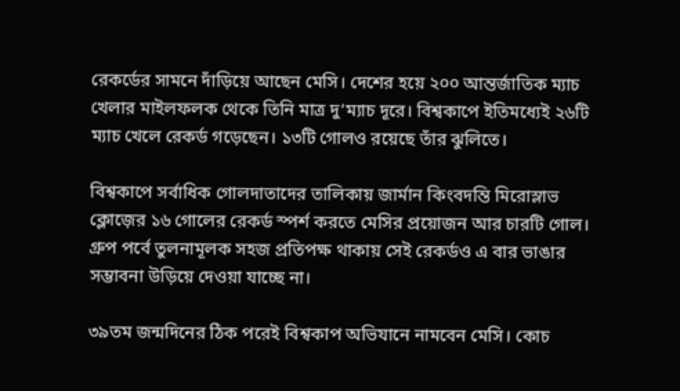রেকর্ডের সামনে দাঁড়িয়ে আছেন মেসি। দেশের হয়ে ২০০ আন্তর্জাতিক ম্যাচ খেলার মাইলফলক থেকে তিনি মাত্র দু’ম্যাচ দূরে। বিশ্বকাপে ইতিমধ্যেই ২৬টি ম্যাচ খেলে রেকর্ড গড়েছেন। ১৩টি গোলও রয়েছে তাঁর ঝুলিতে।

বিশ্বকাপে সর্বাধিক গোলদাতাদের তালিকায় জার্মান কিংবদন্তি মিরোস্লাভ ক্লোজ়ের ১৬ গোলের রেকর্ড স্পর্শ করতে মেসির প্রয়োজন আর চারটি গোল। গ্রুপ পর্বে তুলনামূলক সহজ প্রতিপক্ষ থাকায় সেই রেকর্ডও এ বার ভাঙার সম্ভাবনা উড়িয়ে দেওয়া যাচ্ছে না।

৩৯তম জন্মদিনের ঠিক পরেই বিশ্বকাপ অভিযানে নামবেন মেসি। কোচ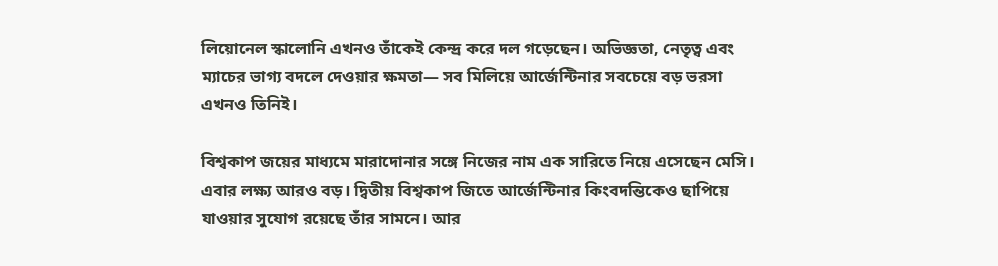লিয়োনেল স্কালোনি এখনও তাঁকেই কেন্দ্র করে দল গড়েছেন। অভিজ্ঞতা, নেতৃত্ব এবং ম্যাচের ভাগ্য বদলে দেওয়ার ক্ষমতা— সব মিলিয়ে আর্জেন্টিনার সবচেয়ে বড় ভরসা এখনও তিনিই।

বিশ্বকাপ জয়ের মাধ্যমে মারাদোনার সঙ্গে নিজের নাম এক সারিতে নিয়ে এসেছেন মেসি। এবার লক্ষ্য আরও বড়। দ্বিতীয় বিশ্বকাপ জিতে আর্জেন্টিনার কিংবদন্তিকেও ছাপিয়ে যাওয়ার সুযোগ রয়েছে তাঁর সামনে। আর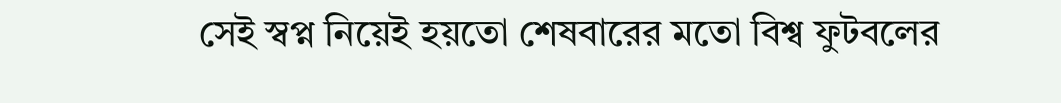সেই স্বপ্ন নিয়েই হয়তো শেষবারের মতো বিশ্ব ফুটবলের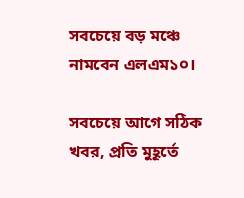সবচেয়ে বড় মঞ্চে নামবেন এলএম১০।

সবচেয়ে আগে সঠিক খবর, প্রতি মুহূর্তে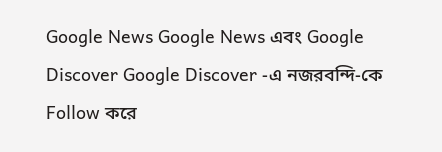Google News Google News এবং Google Discover Google Discover -এ নজরবন্দি-কে Follow করে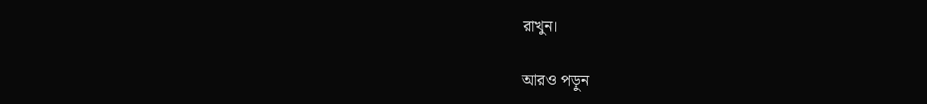রাখুন।

আরও পড়ুন